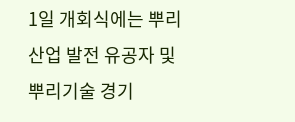1일 개회식에는 뿌리산업 발전 유공자 및 뿌리기술 경기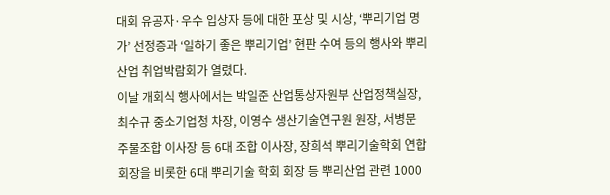대회 유공자·우수 입상자 등에 대한 포상 및 시상, ‘뿌리기업 명가’ 선정증과 ‘일하기 좋은 뿌리기업’ 현판 수여 등의 행사와 뿌리산업 취업박람회가 열렸다.
이날 개회식 행사에서는 박일준 산업통상자원부 산업정책실장, 최수규 중소기업청 차장, 이영수 생산기술연구원 원장, 서병문 주물조합 이사장 등 6대 조합 이사장, 장희석 뿌리기술학회 연합회장을 비롯한 6대 뿌리기술 학회 회장 등 뿌리산업 관련 1000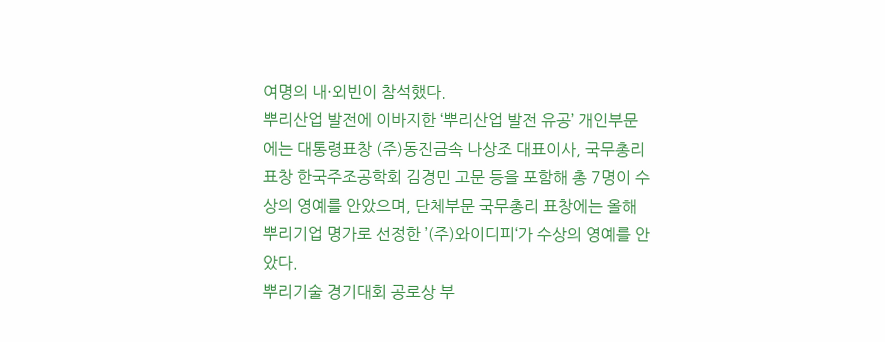여명의 내·외빈이 참석했다.
뿌리산업 발전에 이바지한 ‘뿌리산업 발전 유공’ 개인부문에는 대통령표창 (주)동진금속 나상조 대표이사, 국무총리표창 한국주조공학회 김경민 고문 등을 포함해 총 7명이 수상의 영예를 안았으며, 단체부문 국무총리 표창에는 올해 뿌리기업 명가로 선정한 ’(주)와이디피‘가 수상의 영예를 안았다.
뿌리기술 경기대회 공로상 부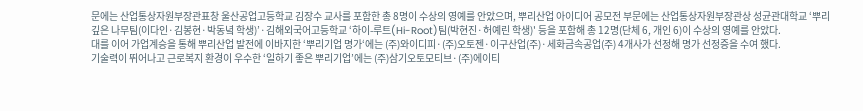문에는 산업통상자원부장관표창 울산공업고등학교 김장수 교사를 포함한 총 8명이 수상의 영예를 안았으며, 뿌리산업 아이디어 공모전 부문에는 산업통상자원부장관상 성균관대학교 ‘뿌리 깊은 나무팀(이다인·김봉현·박동녘 학생)’·김해외국어고등학교 ‘하이-루트(Hi-Root)팀(박현진·허예린 학생)' 등을 포함해 총 12명(단체 6, 개인 6)이 수상의 영예를 안았다.
대를 이어 가업계승을 통해 뿌리산업 발전에 이바지한 ‘뿌리기업 명가‘에는 (주)와이디피·(주)오토젠·이구산업(주)·세화금속공업(주) 4개사가 선정해 명가 선정증을 수여 했다.
기술력이 뛰어나고 근로복지 환경이 우수한 ‘일하기 좋은 뿌리기업’에는 (주)삼기오토모티브·(주)에이티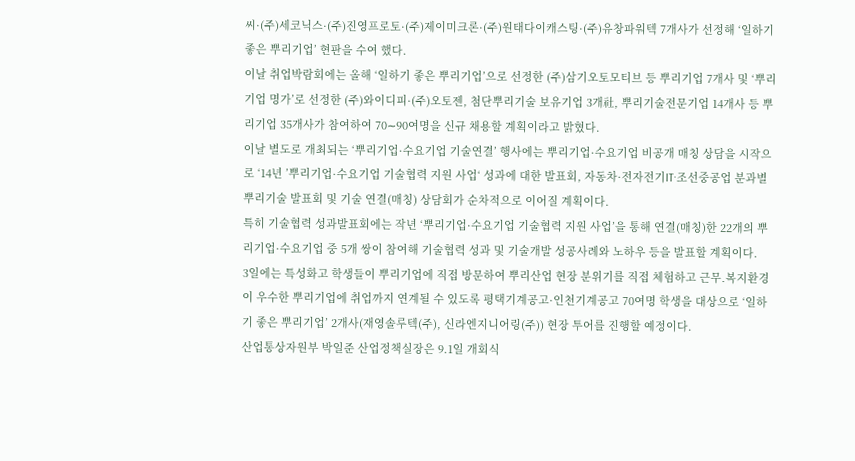씨·(주)세코닉스·(주)진영프로토·(주)제이미크론·(주)원태다이캐스팅·(주)유창파워텍 7개사가 선정해 ‘일하기 좋은 뿌리기업’ 현판을 수여 했다.
이날 취업박람회에는 올해 ‘일하기 좋은 뿌리기업’으로 선정한 (주)삼기오토모티브 등 뿌리기업 7개사 및 ‘뿌리기업 명가’로 선정한 (주)와이디피·(주)오토젠, 첨단뿌리기술 보유기업 3개社, 뿌리기술전문기업 14개사 등 뿌리기업 35개사가 참여하여 70∼90여명을 신규 채용할 계획이라고 밝혔다.
이날 별도로 개최되는 ‘뿌리기업·수요기업 기술연결’ 행사에는 뿌리기업·수요기업 비공개 매칭 상담을 시작으로 ‘14년 ’뿌리기업·수요기업 기술협력 지원 사업‘ 성과에 대한 발표회, 자동차·전자전기IT·조선중공업 분과별 뿌리기술 발표회 및 기술 연결(매칭) 상담회가 순차적으로 이어질 계획이다.
특히 기술협력 성과발표회에는 작년 ‘뿌리기업·수요기업 기술협력 지원 사업’을 통해 연결(매칭)한 22개의 뿌리기업·수요기업 중 5개 쌍이 참여해 기술협력 성과 및 기술개발 성공사례와 노하우 등을 발표할 계획이다.
3일에는 특성화고 학생들이 뿌리기업에 직접 방문하여 뿌리산업 현장 분위기를 직접 체험하고 근무․복지환경이 우수한 뿌리기업에 취업까지 연계될 수 있도록 평택기계공고·인천기계공고 70여명 학생을 대상으로 ‘일하기 좋은 뿌리기업’ 2개사(재영솔루텍(주), 신라엔지니어링(주)) 현장 투어를 진행할 예정이다.
산업통상자원부 박일준 산업정책실장은 9.1일 개회식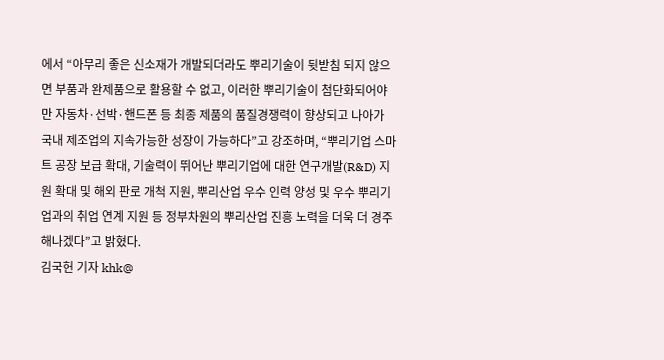에서 “아무리 좋은 신소재가 개발되더라도 뿌리기술이 뒷받침 되지 않으면 부품과 완제품으로 활용할 수 없고, 이러한 뿌리기술이 첨단화되어야만 자동차·선박·핸드폰 등 최종 제품의 품질경쟁력이 향상되고 나아가 국내 제조업의 지속가능한 성장이 가능하다”고 강조하며, “뿌리기업 스마트 공장 보급 확대, 기술력이 뛰어난 뿌리기업에 대한 연구개발(R&D) 지원 확대 및 해외 판로 개척 지원, 뿌리산업 우수 인력 양성 및 우수 뿌리기업과의 취업 연계 지원 등 정부차원의 뿌리산업 진흥 노력을 더욱 더 경주해나겠다”고 밝혔다.
김국헌 기자 khk@